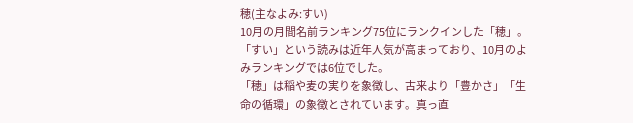穂(主なよみ:すい)
10月の月間名前ランキング75位にランクインした「穂」。「すい」という読みは近年人気が高まっており、10月のよみランキングでは6位でした。
「穂」は稲や麦の実りを象徴し、古来より「豊かさ」「生命の循環」の象徴とされています。真っ直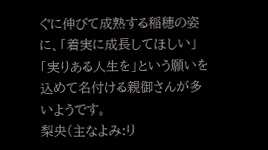ぐに伸びて成熟する稲穂の姿に、「着実に成長してほしい」「実りある人生を」という願いを込めて名付ける親御さんが多いようです。
梨央(主なよみ:り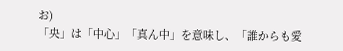お)
「央」は「中心」「真ん中」を意味し、「誰からも愛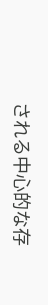される中心的な存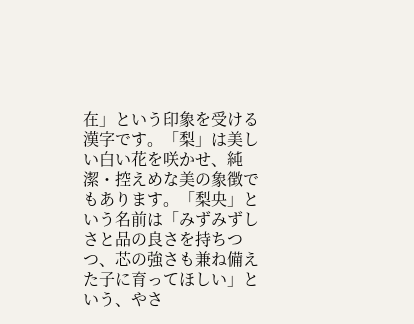在」という印象を受ける漢字です。「梨」は美しい白い花を咲かせ、純潔・控えめな美の象徴でもあります。「梨央」という名前は「みずみずしさと品の良さを持ちつつ、芯の強さも兼ね備えた子に育ってほしい」という、やさ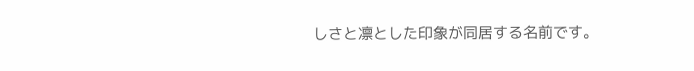しさと凛とした印象が同居する名前です。